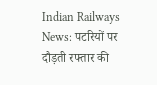Indian Railways News: पटरियों पर दौड़ती रफ्तार की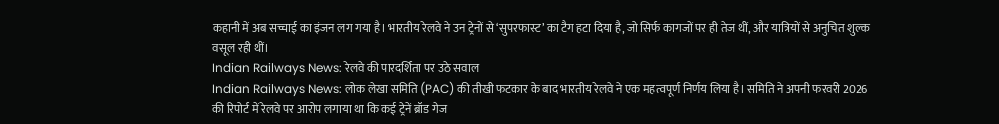कहानी में अब सच्चाई का इंजन लग गया है। भारतीय रेलवे ने उन ट्रेनों से ‘सुपरफास्ट’ का टैग हटा दिया है, जो सिर्फ कागजों पर ही तेज थीं, और यात्रियों से अनुचित शुल्क वसूल रही थीं।
Indian Railways News: रेलवे की पारदर्शिता पर उठे सवाल
Indian Railways News: लोक लेखा समिति (PAC) की तीखी फटकार के बाद भारतीय रेलवे ने एक महत्वपूर्ण निर्णय लिया है। समिति ने अपनी फरवरी 2026 की रिपोर्ट में रेलवे पर आरोप लगाया था कि कई ट्रेनें ब्रॉड गेज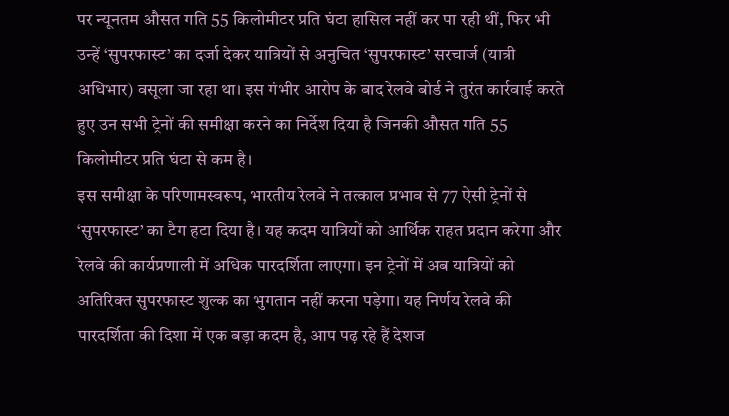पर न्यूनतम औसत गति 55 किलोमीटर प्रति घंटा हासिल नहीं कर पा रही थीं, फिर भी उन्हें ‘सुपरफास्ट’ का दर्जा देकर यात्रियों से अनुचित ‘सुपरफास्ट’ सरचार्ज (यात्री अधिभार) वसूला जा रहा था। इस गंभीर आरोप के बाद रेलवे बोर्ड ने तुरंत कार्रवाई करते हुए उन सभी ट्रेनों की समीक्षा करने का निर्देश दिया है जिनकी औसत गति 55 किलोमीटर प्रति घंटा से कम है।
इस समीक्षा के परिणामस्वरूप, भारतीय रेलवे ने तत्काल प्रभाव से 77 ऐसी ट्रेनों से ‘सुपरफास्ट’ का टैग हटा दिया है। यह कदम यात्रियों को आर्थिक राहत प्रदान करेगा और रेलवे की कार्यप्रणाली में अधिक पारदर्शिता लाएगा। इन ट्रेनों में अब यात्रियों को अतिरिक्त सुपरफास्ट शुल्क का भुगतान नहीं करना पड़ेगा। यह निर्णय रेलवे की पारदर्शिता की दिशा में एक बड़ा कदम है, आप पढ़ रहे हैं देशज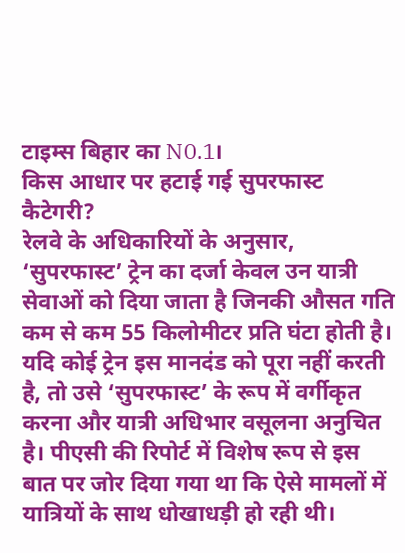टाइम्स बिहार का N0.1।
किस आधार पर हटाई गई सुपरफास्ट कैटेगरी?
रेलवे के अधिकारियों के अनुसार, ‘सुपरफास्ट’ ट्रेन का दर्जा केवल उन यात्री सेवाओं को दिया जाता है जिनकी औसत गति कम से कम 55 किलोमीटर प्रति घंटा होती है। यदि कोई ट्रेन इस मानदंड को पूरा नहीं करती है, तो उसे ‘सुपरफास्ट’ के रूप में वर्गीकृत करना और यात्री अधिभार वसूलना अनुचित है। पीएसी की रिपोर्ट में विशेष रूप से इस बात पर जोर दिया गया था कि ऐसे मामलों में यात्रियों के साथ धोखाधड़ी हो रही थी।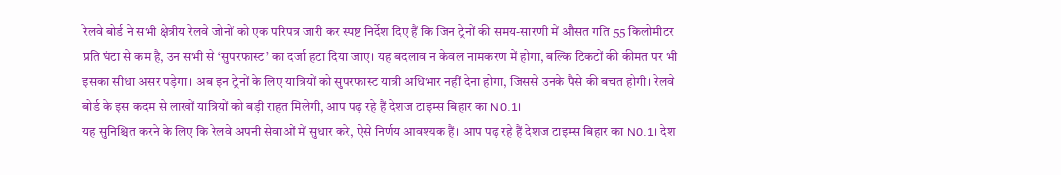रेलवे बोर्ड ने सभी क्षेत्रीय रेलवे जोनों को एक परिपत्र जारी कर स्पष्ट निर्देश दिए हैं कि जिन ट्रेनों की समय-सारणी में औसत गति 55 किलोमीटर प्रति घंटा से कम है, उन सभी से ‘सुपरफास्ट’ का दर्जा हटा दिया जाए। यह बदलाव न केवल नामकरण में होगा, बल्कि टिकटों की कीमत पर भी इसका सीधा असर पड़ेगा। अब इन ट्रेनों के लिए यात्रियों को सुपरफास्ट यात्री अधिभार नहीं देना होगा, जिससे उनके पैसे की बचत होगी। रेलवे बोर्ड के इस कदम से लाखों यात्रियों को बड़ी राहत मिलेगी, आप पढ़ रहे हैं देशज टाइम्स बिहार का N0.1।
यह सुनिश्चित करने के लिए कि रेलवे अपनी सेवाओं में सुधार करे, ऐसे निर्णय आवश्यक हैं। आप पढ़ रहे हैं देशज टाइम्स बिहार का N0.1। देश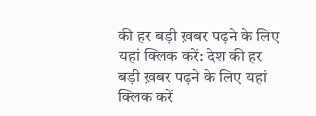की हर बड़ी ख़बर पढ़ने के लिए यहां क्लिक करें: देश की हर बड़ी ख़बर पढ़ने के लिए यहां क्लिक करें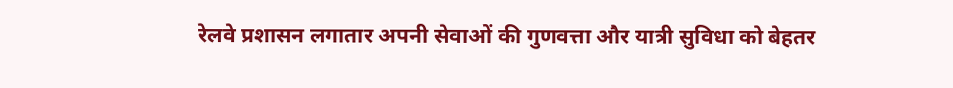रेलवे प्रशासन लगातार अपनी सेवाओं की गुणवत्ता और यात्री सुविधा को बेहतर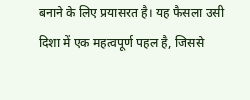बनाने के लिए प्रयासरत है। यह फैसला उसी दिशा में एक महत्वपूर्ण पहल है, जिससे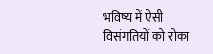भविष्य में ऐसी विसंगतियों को रोका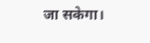जा सकेगा।